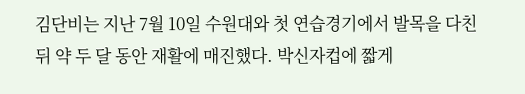김단비는 지난 7월 10일 수원대와 첫 연습경기에서 발목을 다친 뒤 약 두 달 동안 재활에 매진했다. 박신자컵에 짧게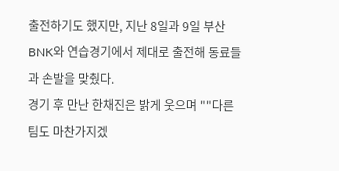출전하기도 했지만, 지난 8일과 9일 부산 BNK와 연습경기에서 제대로 출전해 동료들과 손발을 맞췄다.
경기 후 만난 한채진은 밝게 웃으며 ""다른 팀도 마찬가지겠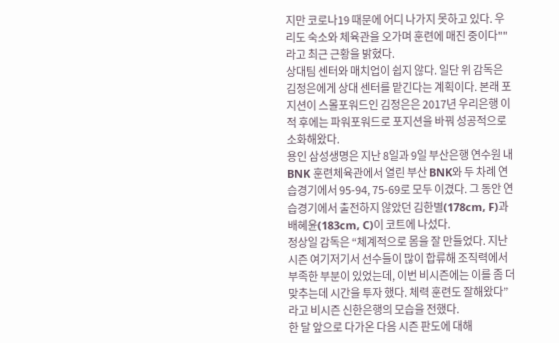지만 코로나19 때문에 어디 나가지 못하고 있다. 우리도 숙소와 체육관을 오가며 훈련에 매진 중이다""라고 최근 근황을 밝혔다.
상대팀 센터와 매치업이 쉽지 않다. 일단 위 감독은 김정은에게 상대 센터를 맡긴다는 계획이다. 본래 포지션이 스몰포워드인 김정은은 2017년 우리은행 이적 후에는 파워포워드로 포지션을 바꿔 성공적으로 소화해왔다.
용인 삼성생명은 지난 8일과 9일 부산은행 연수원 내 BNK 훈련체육관에서 열린 부산 BNK와 두 차례 연습경기에서 95-94, 75-69로 모두 이겼다. 그 동안 연습경기에서 출전하지 않았던 김한별(178cm, F)과 배혜윤(183cm, C)이 코트에 나섰다.
정상일 감독은 “체계적으로 몸을 잘 만들었다. 지난 시즌 여기저기서 선수들이 많이 합류해 조직력에서 부족한 부분이 있었는데, 이번 비시즌에는 이를 좀 더 맞추는데 시간을 투자 했다. 체력 훈련도 잘해왔다”라고 비시즌 신한은행의 모습을 전했다.
한 달 앞으로 다가온 다음 시즌 판도에 대해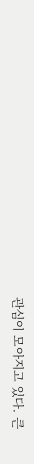관심이 모아지고 있다. 큰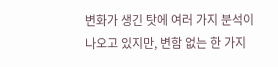변화가 생긴 탓에 여러 가지 분석이 나오고 있지만, 변함 없는 한 가지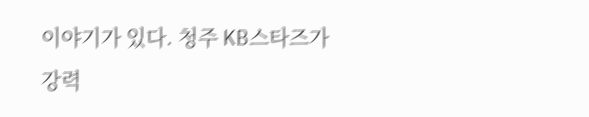이야기가 있다. 청주 KB스타즈가 강력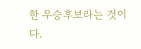한 우승후보라는 것이다.